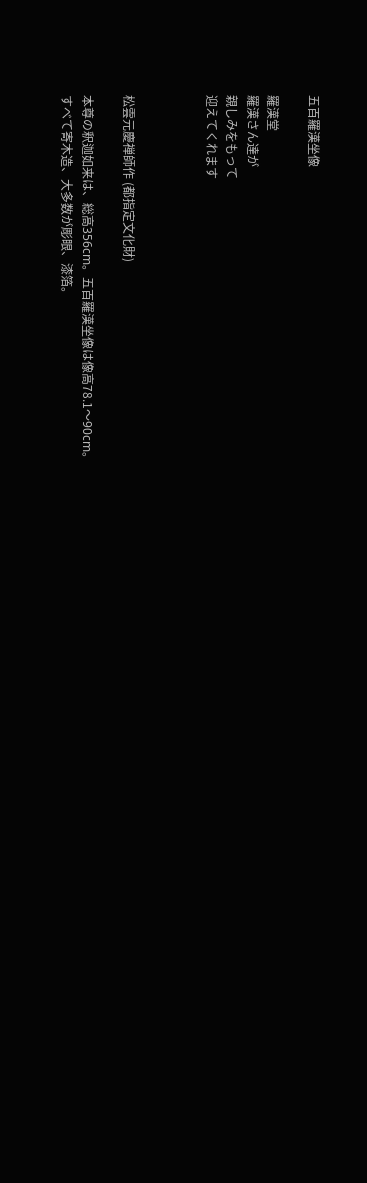五百羅漢坐像

羅漢堂
羅漢さん達が
親しみをもって
迎えてくれます



松雲元慶禅師作 (都指定文化財)

本尊の釈迦如来は、総高356cm。五百羅漢坐像は像高78.1〜90cm。
すべて寄木造、大多数が彫眼、漆箔。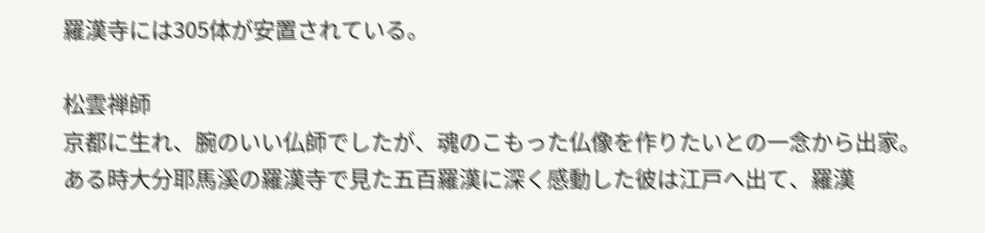羅漢寺には305体が安置されている。

松雲禅師
京都に生れ、腕のいい仏師でしたが、魂のこもった仏像を作りたいとの一念から出家。
ある時大分耶馬溪の羅漢寺で見た五百羅漢に深く感動した彼は江戸へ出て、羅漢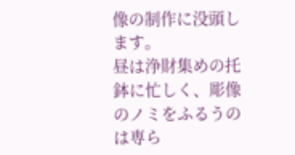像の制作に没頭します。
昼は浄財集めの托鉢に忙しく、彫像のノミをふるうのは専ら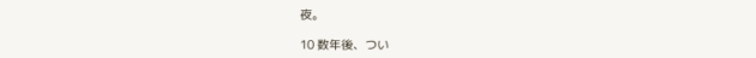夜。

10 数年後、つい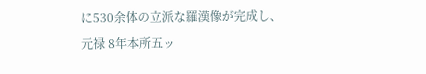に530余体の立派な羅漢像が完成し、
元禄 8年本所五ッ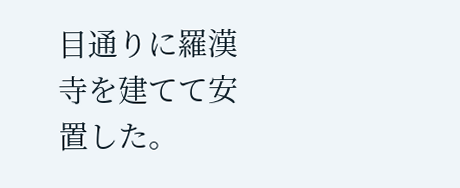目通りに羅漢寺を建てて安置した。